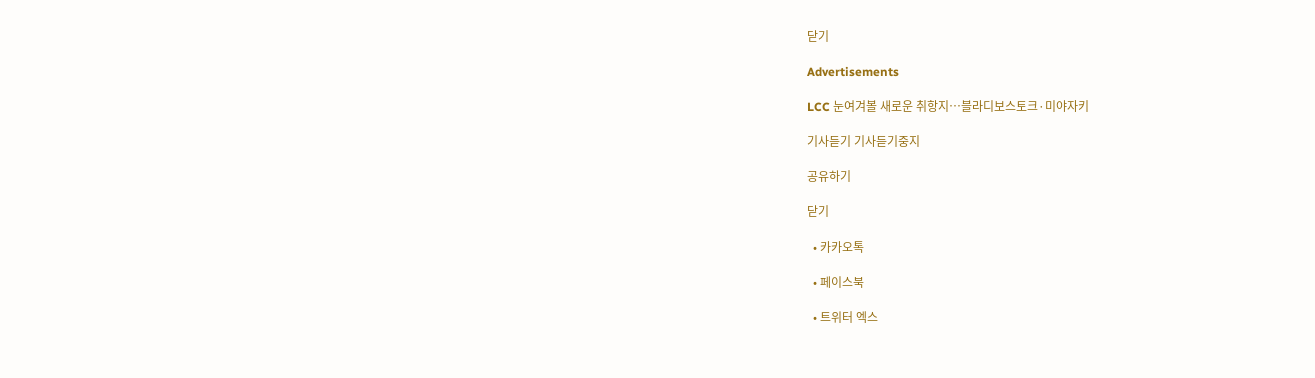닫기

Advertisements

LCC 눈여겨볼 새로운 취항지…블라디보스토크·미야자키

기사듣기 기사듣기중지

공유하기

닫기

  • 카카오톡

  • 페이스북

  • 트위터 엑스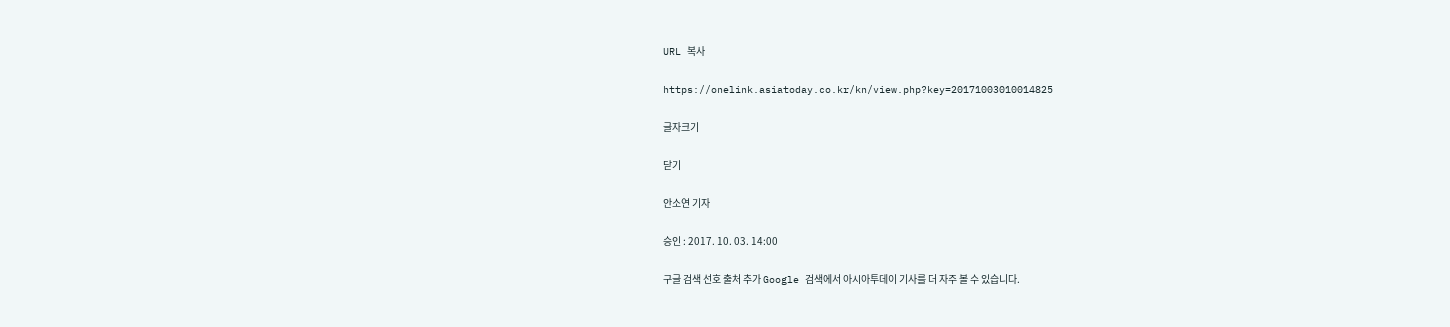URL 복사

https://onelink.asiatoday.co.kr/kn/view.php?key=20171003010014825

글자크기

닫기

안소연 기자

승인 : 2017. 10. 03. 14:00

구글 검색 선호 출처 추가 Google 검색에서 아시아투데이 기사를 더 자주 볼 수 있습니다.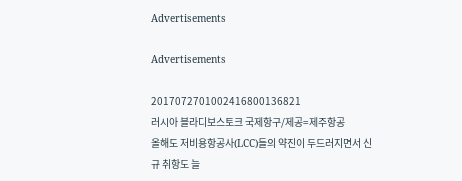Advertisements

Advertisements

2017072701002416800136821
러시아 블라디보스토크 국제항구/제공=제주항공
올해도 저비용항공사(LCC)들의 약진이 두드러지면서 신규 취항도 늘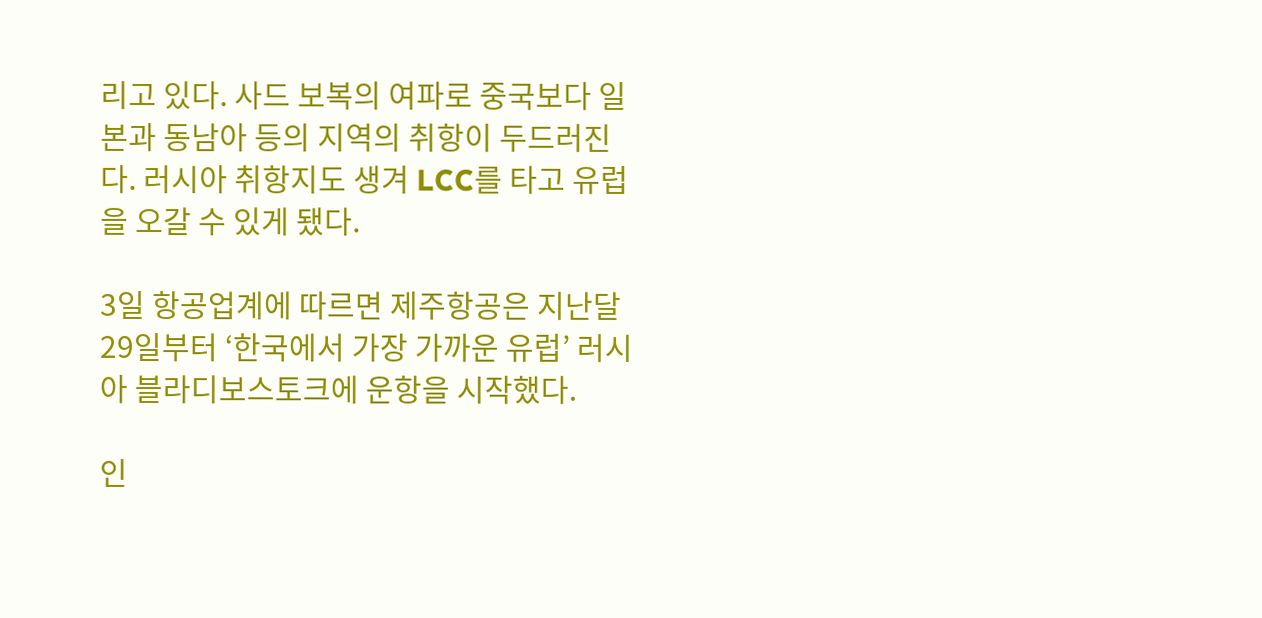리고 있다. 사드 보복의 여파로 중국보다 일본과 동남아 등의 지역의 취항이 두드러진다. 러시아 취항지도 생겨 LCC를 타고 유럽을 오갈 수 있게 됐다.

3일 항공업계에 따르면 제주항공은 지난달 29일부터 ‘한국에서 가장 가까운 유럽’ 러시아 블라디보스토크에 운항을 시작했다.

인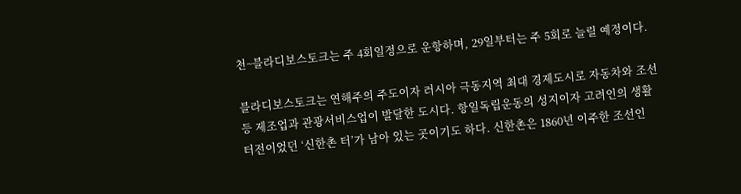천~블라디보스토크는 주 4회일정으로 운항하며, 29일부터는 주 5회로 늘릴 예정이다.

블라디보스토크는 연해주의 주도이자 러시아 극동지역 최대 경제도시로 자동차와 조선 등 제조업과 관광서비스업이 발달한 도시다. 항일독립운동의 성지이자 고려인의 생활터전이었던 ‘신한촌 터’가 남아 있는 곳이기도 하다. 신한촌은 1860년 이주한 조선인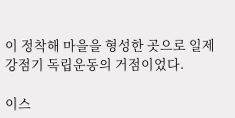이 정착해 마을을 형성한 곳으로 일제 강점기 독립운동의 거점이었다.

이스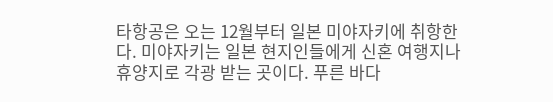타항공은 오는 12월부터 일본 미야자키에 취항한다. 미야자키는 일본 현지인들에게 신혼 여행지나 휴양지로 각광 받는 곳이다. 푸른 바다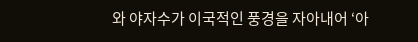와 야자수가 이국적인 풍경을 자아내어 ‘아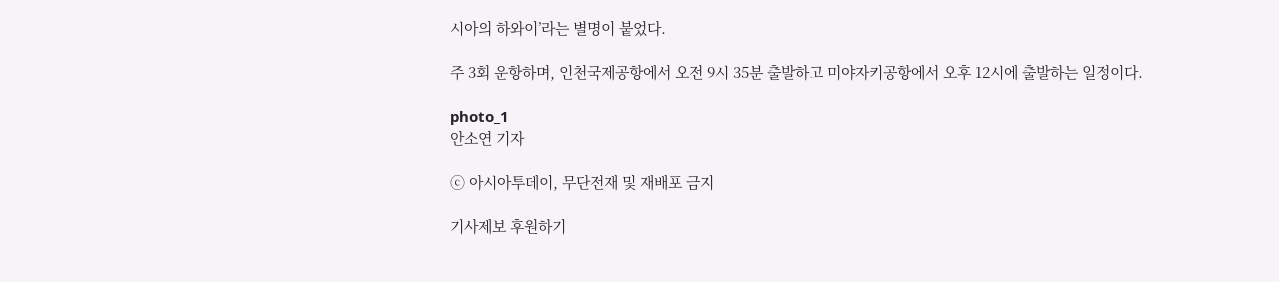시아의 하와이’라는 별명이 붙었다.

주 3회 운항하며, 인천국제공항에서 오전 9시 35분 출발하고 미야자키공항에서 오후 12시에 출발하는 일정이다.

photo_1
안소연 기자

ⓒ 아시아투데이, 무단전재 및 재배포 금지

기사제보 후원하기